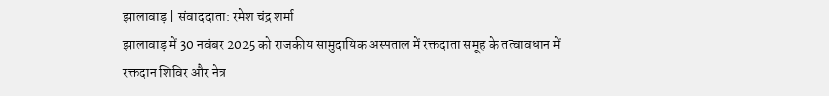झालावाड़ | संवाददाता: रमेश चंद्र शर्मा
झालावाड़ में 30 नवंबर 2025 को राजकीय सामुदायिक अस्पताल में रक्तदाता समूह के तत्वावधान में रक्तदान शिविर और नेत्र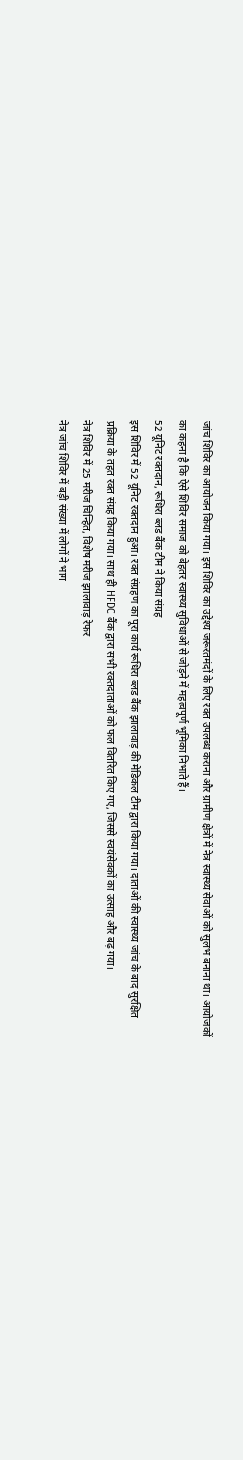जांच शिविर का आयोजन किया गया। इस शिविर का उद्देश्य जरूरतमंदों के लिए रक्त उपलब्ध कराना और ग्रामीण क्षेत्रों में नेत्र स्वास्थ्य सेवाओं को सुलभ बनाना था। आयोजकों का कहना है कि ऐसे शिविर समाज को बेहतर स्वास्थ्य सुविधाओं से जोड़ने में महत्वपूर्ण भूमिका निभाते हैं।
52 यूनिट रक्तदान, रूधिरा ब्लड बैंक टीम ने किया संग्रह
इस शिविर में 52 यूनिट रक्तदान हुआ। रक्त संग्रहण का पूरा कार्य रूधिरा ब्लड बैंक झालावाड़ की मेडिकल टीम द्वारा किया गया। दाताओं की स्वास्थ्य जांच के बाद सुरक्षित प्रक्रिया के तहत रक्त संग्रह किया गया। साथ ही HFDC बैंक द्वारा सभी रक्तदाताओं को फल वितरित किए गए, जिससे स्वयंसेवकों का उत्साह और बढ़ गया।
नेत्र शिविर में 25 मरीज चिन्हित, विशेष मरीज झालावाड़ रेफर
नेत्र जांच शिविर में बड़ी संख्या में लोगों ने भाग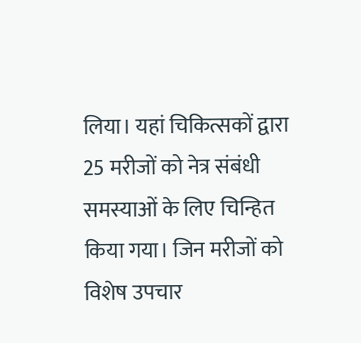लिया। यहां चिकित्सकों द्वारा 25 मरीजों को नेत्र संबंधी समस्याओं के लिए चिन्हित किया गया। जिन मरीजों को विशेष उपचार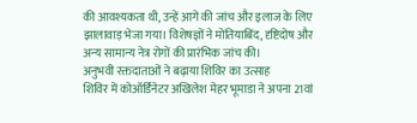की आवश्यकता थी, उन्हें आगे की जांच और इलाज के लिए झालावाड़ भेजा गया। विशेषज्ञों ने मोतियाबिंद, दृष्टिदोष और अन्य सामान्य नेत्र रोगों की प्रारंभिक जांच की।
अनुभवी रक्तदाताओं ने बढ़ाया शिविर का उत्साह
शिविर में कोऑर्डिनेटर अखिलेश मेहर भूमाडा ने अपना 21वां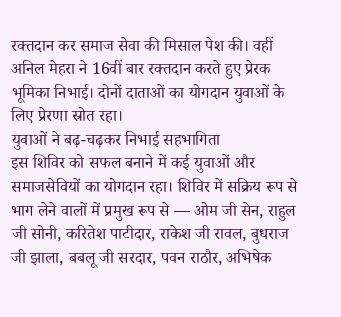रक्तदान कर समाज सेवा की मिसाल पेश की। वहीं अनिल मेहरा ने 16वीं बार रक्तदान करते हुए प्रेरक भूमिका निभाई। दोनों दाताओं का योगदान युवाओं के लिए प्रेरणा स्रोत रहा।
युवाओं ने बढ़-चढ़कर निभाई सहभागिता
इस शिविर को सफल बनाने में कई युवाओं और समाजसेवियों का योगदान रहा। शिविर में सक्रिय रूप से भाग लेने वालों में प्रमुख रूप से — ओम जी सेन, राहुल जी सोनी, करितेश पाटीदार, राकेश जी रावल, बुधराज जी झाला, बबलू जी सरदार, पवन राठौर, अभिषेक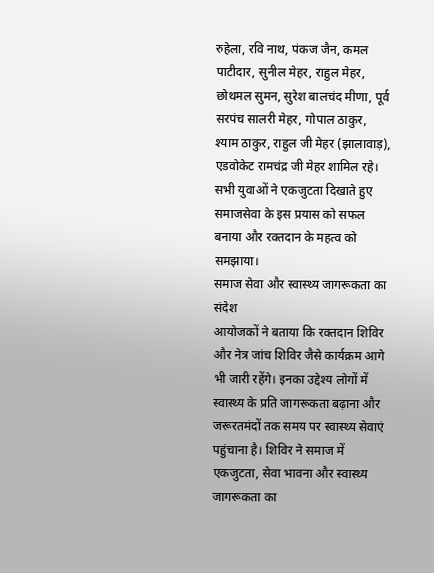रुहेला, रवि नाथ, पंकज जैन, कमल पाटीदार, सुनील मेहर, राहुल मेहर, छोथमल सुमन, सुरेश बालचंद मीणा, पूर्व सरपंच सालरी मेहर, गोपाल ठाकुर, श्याम ठाकुर, राहुल जी मेहर (झालावाड़), एडवोकेट रामचंद्र जी मेहर शामिल रहे। सभी युवाओं ने एकजुटता दिखाते हुए समाजसेवा के इस प्रयास को सफल बनाया और रक्तदान के महत्व को समझाया।
समाज सेवा और स्वास्थ्य जागरूकता का संदेश
आयोजकों ने बताया कि रक्तदान शिविर और नेत्र जांच शिविर जैसे कार्यक्रम आगे भी जारी रहेंगे। इनका उद्देश्य लोगों में स्वास्थ्य के प्रति जागरूकता बढ़ाना और जरूरतमंदों तक समय पर स्वास्थ्य सेवाएं पहुंचाना है। शिविर ने समाज में एकजुटता, सेवा भावना और स्वास्थ्य जागरूकता का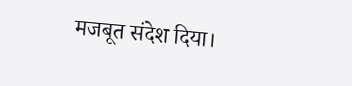मजबूत संदेश दिया।